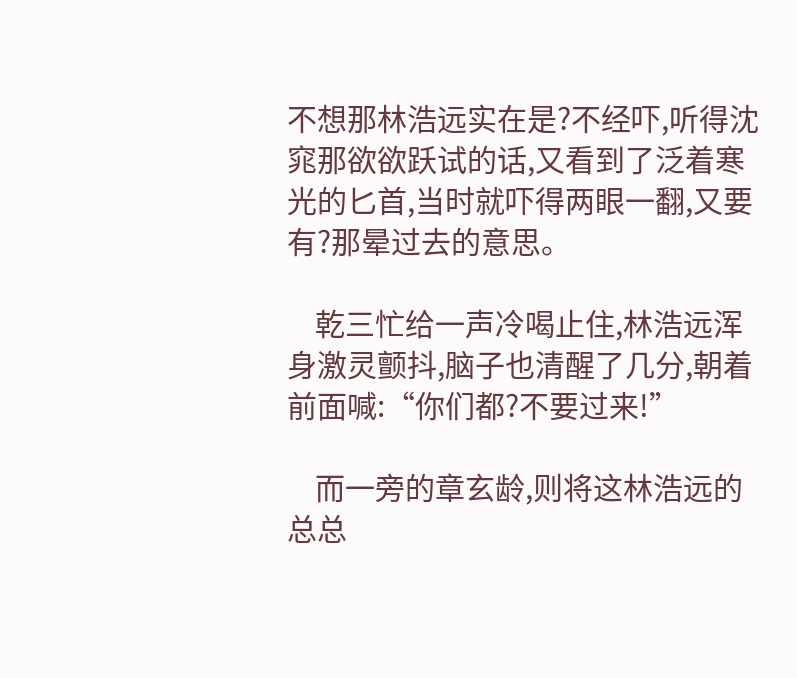不想那林浩远实在是?不经吓,听得沈窕那欲欲跃试的话,又看到了泛着寒光的匕首,当时就吓得两眼一翻,又要有?那晕过去的意思。

    乾三忙给一声冷喝止住,林浩远浑身激灵颤抖,脑子也清醒了几分,朝着前面喊:“你们都?不要过来!”

    而一旁的章玄龄,则将这林浩远的总总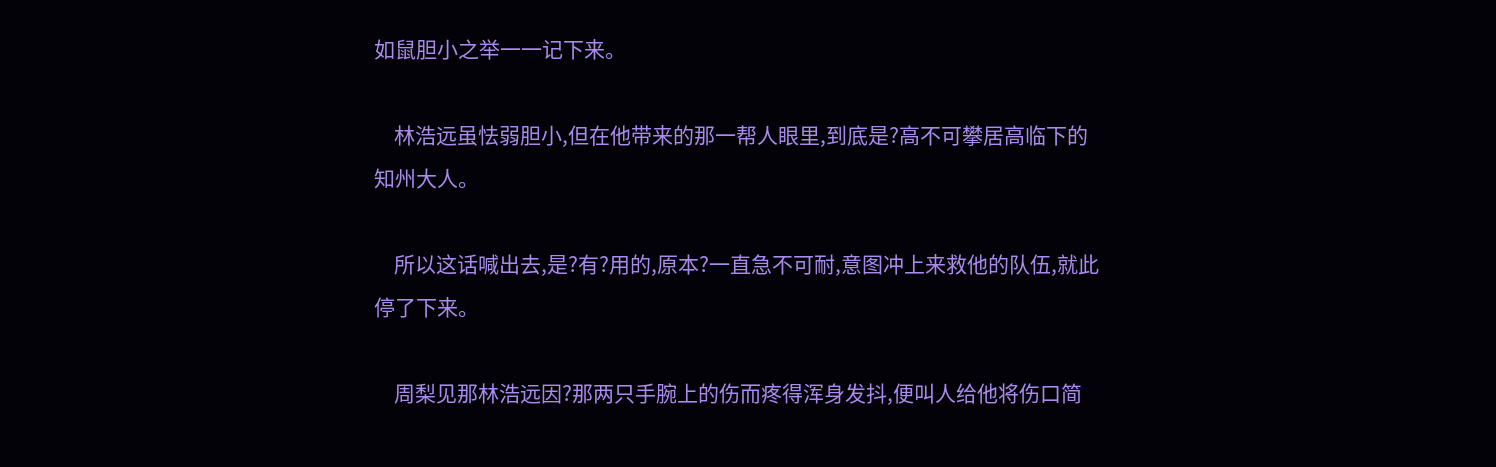如鼠胆小之举一一记下来。

    林浩远虽怯弱胆小,但在他带来的那一帮人眼里,到底是?高不可攀居高临下的知州大人。

    所以这话喊出去,是?有?用的,原本?一直急不可耐,意图冲上来救他的队伍,就此停了下来。

    周梨见那林浩远因?那两只手腕上的伤而疼得浑身发抖,便叫人给他将伤口简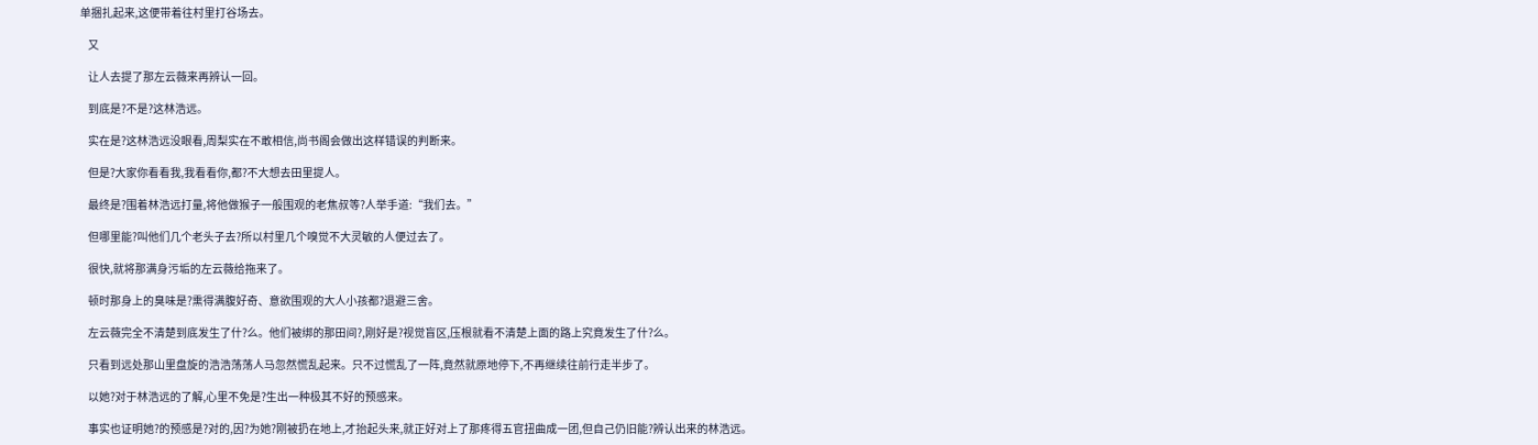单捆扎起来,这便带着往村里打谷场去。

    又

    让人去提了那左云薇来再辨认一回。

    到底是?不是?这林浩远。

    实在是?这林浩远没眼看,周梨实在不敢相信,尚书阁会做出这样错误的判断来。

    但是?大家你看看我,我看看你,都?不大想去田里提人。

    最终是?围着林浩远打量,将他做猴子一般围观的老焦叔等?人举手道:“我们去。”

    但哪里能?叫他们几个老头子去?所以村里几个嗅觉不大灵敏的人便过去了。

    很快,就将那满身污垢的左云薇给拖来了。

    顿时那身上的臭味是?熏得满腹好奇、意欲围观的大人小孩都?退避三舍。

    左云薇完全不清楚到底发生了什?么。他们被绑的那田间?,刚好是?视觉盲区,压根就看不清楚上面的路上究竟发生了什?么。

    只看到远处那山里盘旋的浩浩荡荡人马忽然慌乱起来。只不过慌乱了一阵,竟然就原地停下,不再继续往前行走半步了。

    以她?对于林浩远的了解,心里不免是?生出一种极其不好的预感来。

    事实也证明她?的预感是?对的,因?为她?刚被扔在地上,才抬起头来,就正好对上了那疼得五官扭曲成一团,但自己仍旧能?辨认出来的林浩远。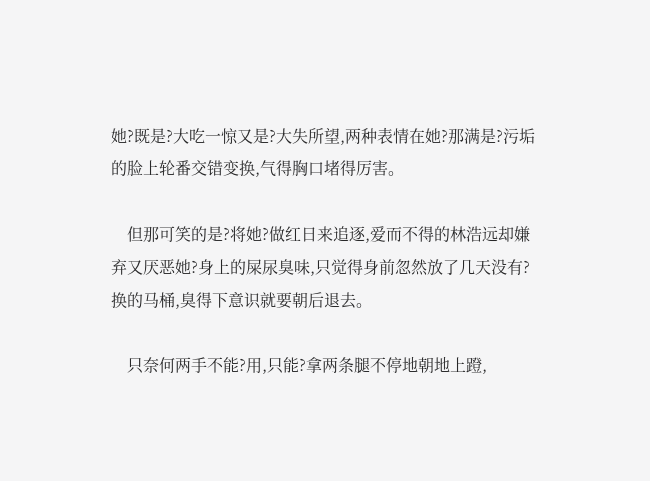她?既是?大吃一惊又是?大失所望,两种表情在她?那满是?污垢的脸上轮番交错变换,气得胸口堵得厉害。

    但那可笑的是?将她?做红日来追逐,爱而不得的林浩远却嫌弃又厌恶她?身上的屎尿臭味,只觉得身前忽然放了几天没有?换的马桶,臭得下意识就要朝后退去。

    只奈何两手不能?用,只能?拿两条腿不停地朝地上蹬,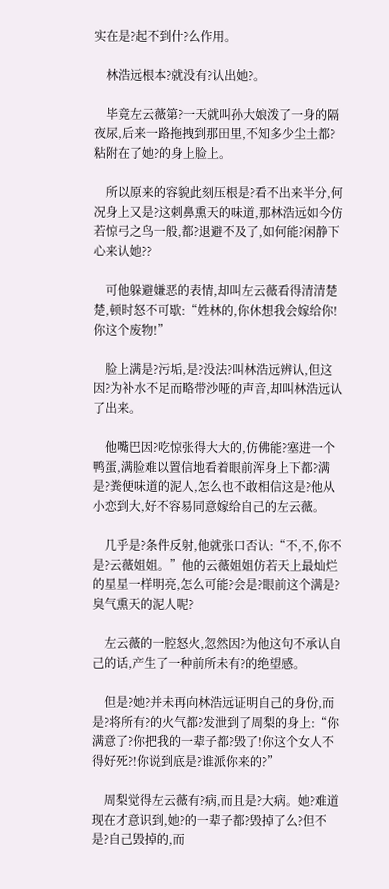实在是?起不到什?么作用。

    林浩远根本?就没有?认出她?。

    毕竟左云薇第?一天就叫孙大娘泼了一身的隔夜尿,后来一路拖拽到那田里,不知多少尘土都?粘附在了她?的身上脸上。

    所以原来的容貌此刻压根是?看不出来半分,何况身上又是?这刺鼻熏天的味道,那林浩远如今仿若惊弓之鸟一般,都?退避不及了,如何能?闲静下心来认她??

    可他躲避嫌恶的表情,却叫左云薇看得清清楚楚,顿时怒不可歇:“姓林的,你休想我会嫁给你!你这个废物!”

    脸上满是?污垢,是?没法?叫林浩远辨认,但这因?为补水不足而略带沙哑的声音,却叫林浩远认了出来。

    他嘴巴因?吃惊张得大大的,仿佛能?塞进一个鸭蛋,满脸难以置信地看着眼前浑身上下都?满是?粪便味道的泥人,怎么也不敢相信这是?他从小恋到大,好不容易同意嫁给自己的左云薇。

    几乎是?条件反射,他就张口否认:“不,不,你不是?云薇姐姐。”他的云薇姐姐仿若天上最灿烂的星星一样明亮,怎么可能?会是?眼前这个满是?臭气熏天的泥人呢?

    左云薇的一腔怒火,忽然因?为他这句不承认自己的话,产生了一种前所未有?的绝望感。

    但是?她?并未再向林浩远证明自己的身份,而是?将所有?的火气都?发泄到了周梨的身上:“你满意了?你把我的一辈子都?毁了!你这个女人不得好死?!你说到底是?谁派你来的?”

    周梨觉得左云薇有?病,而且是?大病。她?难道现在才意识到,她?的一辈子都?毁掉了么?但不是?自己毁掉的,而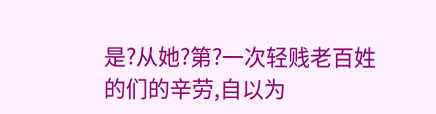是?从她?第?一次轻贱老百姓的们的辛劳,自以为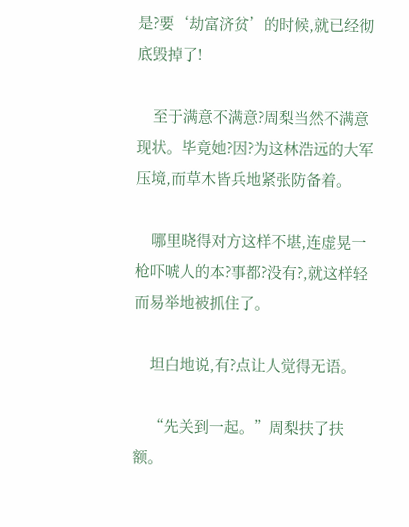是?要‘劫富济贫’的时候,就已经彻底毁掉了!

    至于满意不满意?周梨当然不满意现状。毕竟她?因?为这林浩远的大军压境,而草木皆兵地紧张防备着。

    哪里晓得对方这样不堪,连虚晃一枪吓唬人的本?事都?没有?,就这样轻而易举地被抓住了。

    坦白地说,有?点让人觉得无语。

    “先关到一起。”周梨扶了扶额。